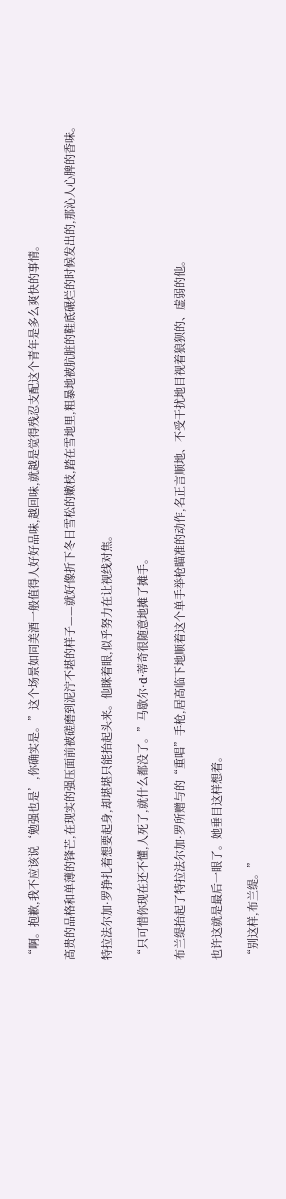“啊。抱歉,我不应该说‘勉强也是’,你确实是。”这个场景如同美酒一般值得人好好品味,越回味,就越是觉得残忍支配这个青年是多么爽快的事情。

高贵的品格和单薄的锋芒,在现实的强压面前被磋磨到泥泞不堪的样子——就好像折下冬日雪松的嫩枝,踏在雪地里,粗暴地被肮脏的鞋底碾烂的时候发出的,那沁人心脾的香味。

特拉法尔加·罗挣扎着想要起身,却堪堪只能抬起头来。他眯着眼,似乎努力在让视线对焦。

“只可惜你现在还不懂,人死了,就什么都没了。”马歇尔·d·蒂奇很随意地摊了摊手。

布兰缇抬起了特拉法尔加·罗所赠与的“重唱”手枪,居高临下地顺着这个单手举枪瞄准的动作,名正言顺地、不受干扰地目视着狼狈的、虚弱的他。

也许这就是最后一眼了。她垂目这样想着。

“别这样,布兰缇。”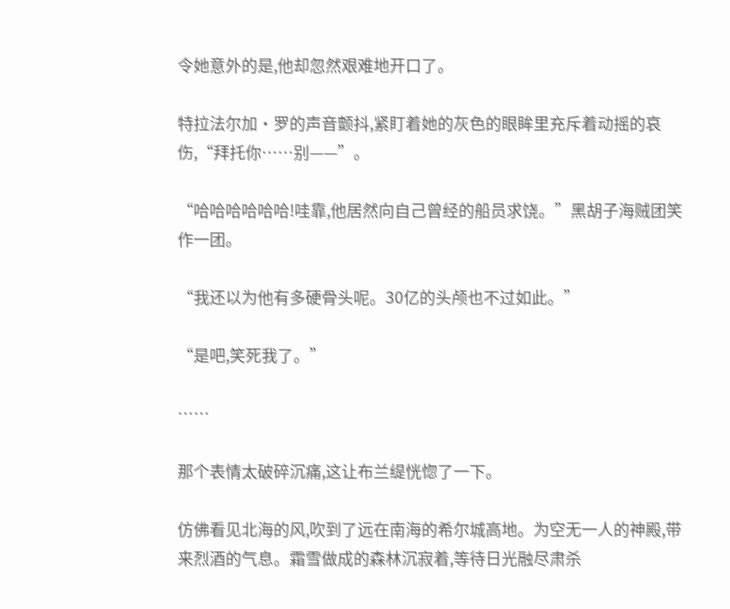令她意外的是,他却忽然艰难地开口了。

特拉法尔加·罗的声音颤抖,紧盯着她的灰色的眼眸里充斥着动摇的哀伤,“拜托你……别——”。

“哈哈哈哈哈哈!哇靠,他居然向自己曾经的船员求饶。”黑胡子海贼团笑作一团。

“我还以为他有多硬骨头呢。30亿的头颅也不过如此。”

“是吧,笑死我了。”

……

那个表情太破碎沉痛,这让布兰缇恍惚了一下。

仿佛看见北海的风,吹到了远在南海的希尔城高地。为空无一人的神殿,带来烈酒的气息。霜雪做成的森林沉寂着,等待日光融尽肃杀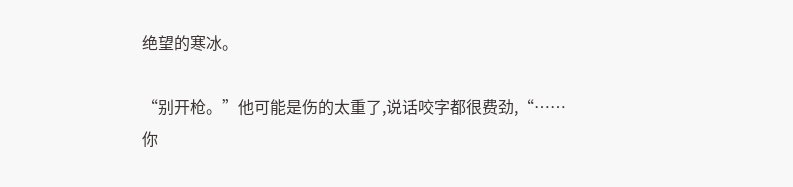绝望的寒冰。

“别开枪。”他可能是伤的太重了,说话咬字都很费劲,“……你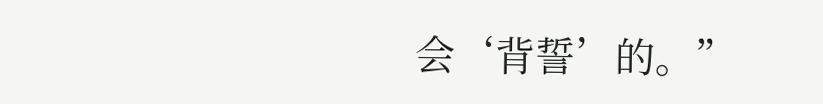会‘背誓’的。”